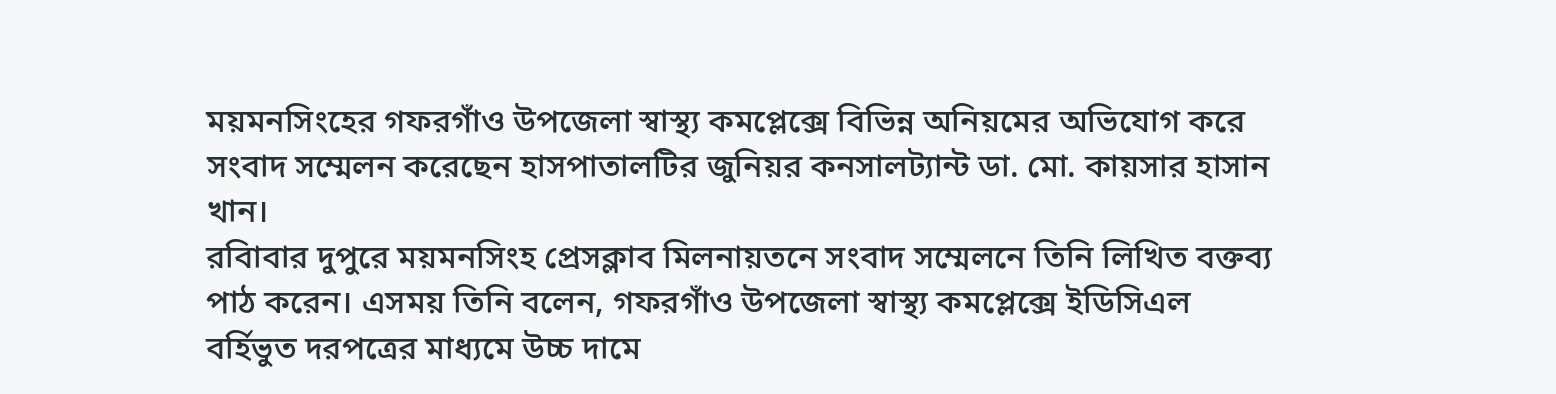ময়মনসিংহের গফরগাঁও উপজেলা স্বাস্থ্য কমপ্লেক্সে বিভিন্ন অনিয়মের অভিযোগ করে সংবাদ সম্মেলন করেছেন হাসপাতালটির জুনিয়র কনসালট্যান্ট ডা. মো. কায়সার হাসান খান।
রবিাবার দুপুরে ময়মনসিংহ প্রেসক্লাব মিলনায়তনে সংবাদ সম্মেলনে তিনি লিখিত বক্তব্য পাঠ করেন। এসময় তিনি বলেন, গফরগাঁও উপজেলা স্বাস্থ্য কমপ্লেক্সে ইডিসিএল বর্হিভুত দরপত্রের মাধ্যমে উচ্চ দামে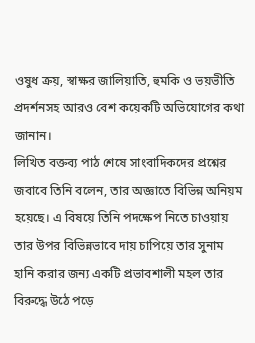ওষুধ ক্রয়, স্বাক্ষর জালিয়াতি, হুমকি ও ভয়ভীতি প্রদর্শনসহ আরও বেশ কয়েকটি অভিযোগের কথা জানান।
লিখিত বক্তব্য পাঠ শেষে সাংবাদিকদের প্রশ্নের জবাবে তিনি বলেন, তার অজ্ঞাতে বিভিন্ন অনিয়ম হয়েছে। এ বিষয়ে তিনি পদক্ষেপ নিতে চাওয়ায় তার উপর বিভিন্নভাবে দায় চাপিয়ে তার সুনাম হানি করার জন্য একটি প্রভাবশালী মহল তার বিরুদ্ধে উঠে পড়ে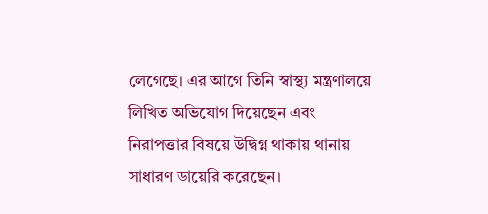লেগেছে। এর আগে তিনি স্বাস্থ্য মন্ত্রণালয়ে লিখিত অভিযোগ দিয়েছেন এবং নিরাপত্তার বিষয়ে উদ্বিগ্ন থাকায় থানায় সাধারণ ডায়েরি করেছেন।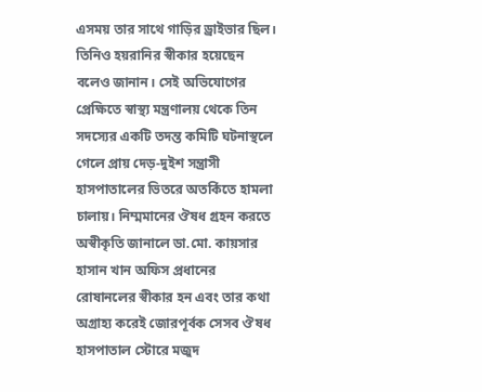এসময় তার সাথে গাড়ির ড্রাইভার ছিল। তিনিও হয়রানির স্বীকার হয়েছেন বলেও জানান। সেই অভিযোগের প্রেক্ষিতে স্বাস্থ্য মন্ত্রণালয় থেকে তিন সদস্যের একটি তদন্ত কমিটি ঘটনাস্থলে গেলে প্রায় দেড়-দুইশ সন্ত্রাসী হাসপাতালের ভিতরে অতর্কিতে হামলা চালায়। নিম্মমানের ঔষধ গ্রহন করতে অস্বীকৃতি জানালে ডা.মো. কায়সার হাসান খান অফিস প্রধানের রোষানলের স্বীকার হন এবং তার কথা অগ্রাহ্য করেই জোরপূর্বক সেসব ঔষধ হাসপাতাল স্টোরে মজুদ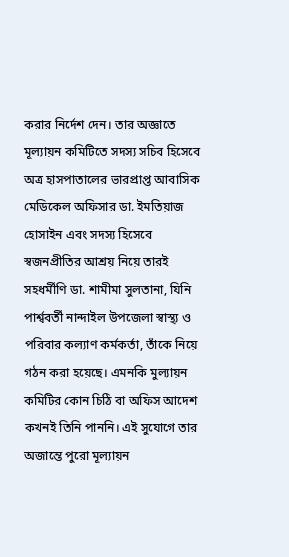করার নির্দেশ দেন। তার অজ্ঞাতে মূল্যায়ন কমিটিতে সদস্য সচিব হিসেবে অত্র হাসপাতালের ভারপ্রাপ্ত আবাসিক মেডিকেল অফিসার ডা. ইমতিয়াজ হোসাইন এবং সদস্য হিসেবে স্বজনপ্রীতির আশ্রয় নিয়ে তারই সহধর্মীণি ডা. শামীমা সুলতানা, যিনি পার্শ্ববর্তী নান্দাইল উপজেলা স্বাস্থ্য ও পরিবার কল্যাণ কর্মকর্তা, তাঁকে নিয়ে গঠন করা হয়েছে। এমনকি মুল্যায়ন কমিটির কোন চিঠি বা অফিস আদেশ কখনই তিনি পাননি। এই সুযোগে তার অজান্তে পুরো মূল্যায়ন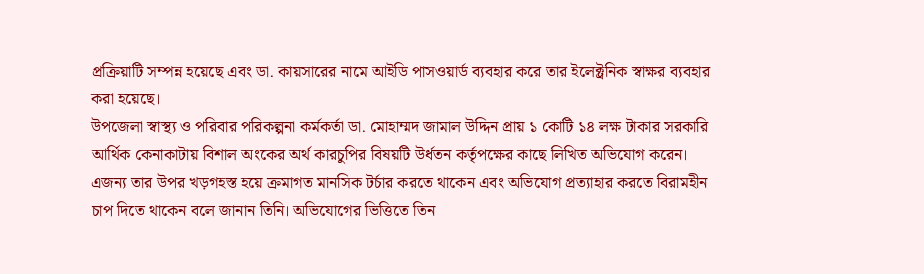প্রক্রিয়াটি সম্পন্ন হয়েছে এবং ডা. কায়সারের নামে আইডি পাসওয়ার্ড ব্যবহার করে তার ইলেক্ট্রনিক স্বাক্ষর ব্যবহার করা হয়েছে।
উপজেলা স্বাস্থ্য ও পরিবার পরিকল্পনা কর্মকর্তা ডা. মোহাম্মদ জামাল উদ্দিন প্রায় ১ কোটি ১৪ লক্ষ টাকার সরকারি আর্থিক কেনাকাটায় বিশাল অংকের অর্থ কারচুপির বিষয়টি উর্ধতন কর্তৃপক্ষের কাছে লিখিত অভিযোগ করেন। এজন্য তার উপর খড়গহস্ত হয়ে ক্রমাগত মানসিক টর্চার করতে থাকেন এবং অভিযোগ প্রত্যাহার করতে বিরামহীন চাপ দিতে থাকেন বলে জানান তিনি। অভিযোগের ভিত্তিতে তিন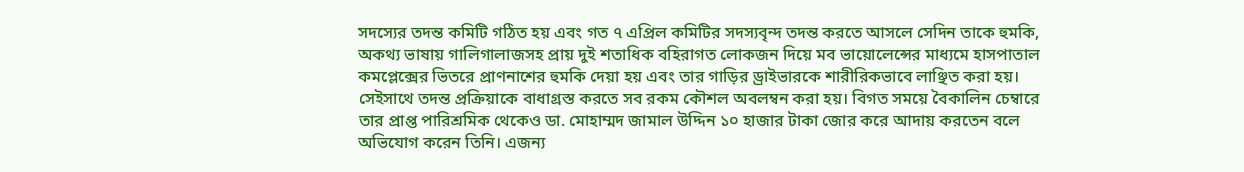সদস্যের তদন্ত কমিটি গঠিত হয় এবং গত ৭ এপ্রিল কমিটির সদস্যবৃন্দ তদন্ত করতে আসলে সেদিন তাকে হুমকি, অকথ্য ভাষায় গালিগালাজসহ প্রায় দুই শতাধিক বহিরাগত লোকজন দিয়ে মব ভায়োলেন্সের মাধ্যমে হাসপাতাল কমপ্লেক্সের ভিতরে প্রাণনাশের হুমকি দেয়া হয় এবং তার গাড়ির ড্রাইভারকে শারীরিকভাবে লাঞ্ছিত করা হয়।
সেইসাথে তদন্ত প্রক্রিয়াকে বাধাগ্রস্ত করতে সব রকম কৌশল অবলম্বন করা হয়। বিগত সময়ে বৈকালিন চেম্বারে তার প্রাপ্ত পারিশ্রমিক থেকেও ডা. মোহাম্মদ জামাল উদ্দিন ১০ হাজার টাকা জোর করে আদায় করতেন বলে অভিযোগ করেন তিনি। এজন্য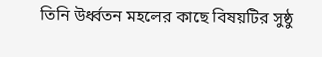তিনি উর্ধ্বতন মহলের কাছে বিষয়টির সুষ্ঠু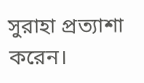সুরাহা প্রত্যাশা করেন।